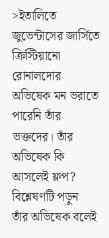>ইতালিতে জুভেন্টাসের জার্সিতে ক্রিস্টিয়ানো রোনালদোর অভিষেক মন ভরাতে পারেনি তাঁর ভক্তদের। তাঁর অভিষেক কি আসলেই ফ্লপ? বিশ্লেষণটি পড়ুন
তাঁর অভিষেক বলেই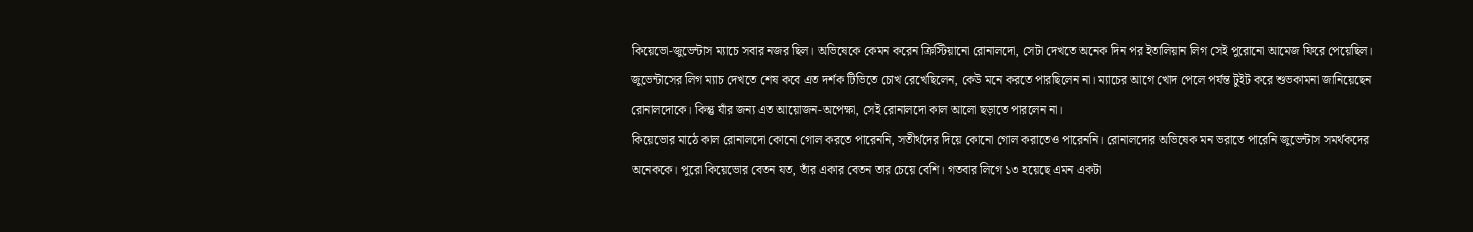কিয়েভো-জুভেন্টাস ম্যাচে সবার নজর ছিল। অভিষেকে কেমন করেন ক্রিস্টিয়ানো রোনালদো, সেটা দেখতে অনেক দিন পর ইতালিয়ান লিগ সেই পুরোনো আমেজ ফিরে পেয়েছিল। জুভেন্টাসের লিগ ম্যাচ দেখতে শেষ কবে এত দর্শক টিভিতে চোখ রেখেছিলেন, কেউ মনে করতে পারছিলেন না। ম্যাচের আগে খোদ পেলে পর্যন্ত টুইট করে শুভকামনা জানিয়েছেন রোনালদোকে। কিন্তু যাঁর জন্য এত আয়োজন-অপেক্ষা, সেই রোনালদো কাল আলো ছড়াতে পারলেন না।
কিয়েভোর মাঠে কাল রোনালদো কোনো গোল করতে পারেননি, সতীর্থদের দিয়ে কোনো গোল করাতেও পারেননি। রোনালদোর অভিষেক মন ভরাতে পারেনি জুভেন্টাস সমর্থকদের অনেককে। পুরো কিয়েভোর বেতন যত, তাঁর একার বেতন তার চেয়ে বেশি। গতবার লিগে ১৩ হয়েছে এমন একটা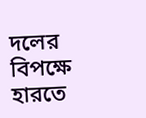দলের বিপক্ষে হারতে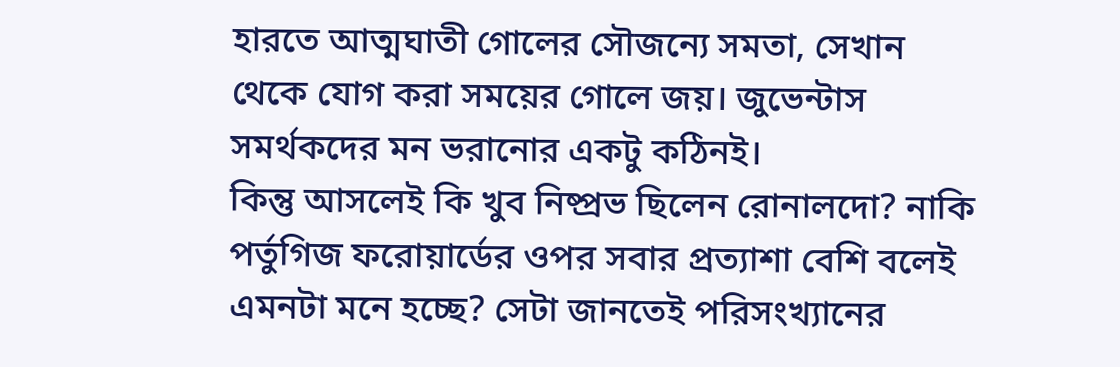হারতে আত্মঘাতী গোলের সৌজন্যে সমতা, সেখান থেকে যোগ করা সময়ের গোলে জয়। জুভেন্টাস সমর্থকদের মন ভরানোর একটু কঠিনই।
কিন্তু আসলেই কি খুব নিষ্প্রভ ছিলেন রোনালদো? নাকি পর্তুগিজ ফরোয়ার্ডের ওপর সবার প্রত্যাশা বেশি বলেই এমনটা মনে হচ্ছে? সেটা জানতেই পরিসংখ্যানের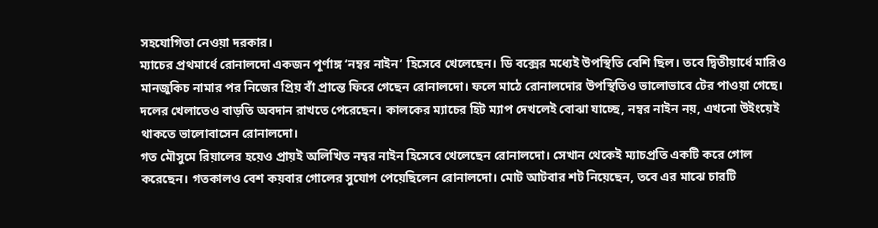সহযোগিতা নেওয়া দরকার।
ম্যাচের প্রথমার্ধে রোনালদো একজন পূর্ণাঙ্গ ‘নম্বর নাইন’ হিসেবে খেলেছেন। ডি বক্সের মধ্যেই উপস্থিতি বেশি ছিল। তবে দ্বিতীয়ার্ধে মারিও মানজুকিচ নামার পর নিজের প্রিয় বাঁ প্রান্তে ফিরে গেছেন রোনালদো। ফলে মাঠে রোনালদোর উপস্থিতিও ভালোভাবে টের পাওয়া গেছে। দলের খেলাতেও বাড়তি অবদান রাখতে পেরেছেন। কালকের ম্যাচের হিট ম্যাপ দেখলেই বোঝা যাচ্ছে, নম্বর নাইন নয়, এখনো উইংয়েই থাকতে ভালোবাসেন রোনালদো।
গত মৌসুমে রিয়ালের হয়েও প্রায়ই অলিখিত নম্বর নাইন হিসেবে খেলেছেন রোনালদো। সেখান থেকেই ম্যাচপ্রতি একটি করে গোল করেছেন। গতকালও বেশ কয়বার গোলের সুযোগ পেয়েছিলেন রোনালদো। মোট আটবার শট নিয়েছেন, তবে এর মাঝে চারটি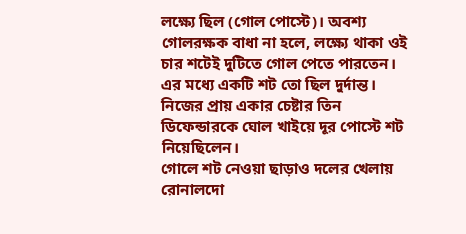লক্ষ্যে ছিল (গোল পোস্টে)। অবশ্য গোলরক্ষক বাধা না হলে, লক্ষ্যে থাকা ওই চার শটেই দুটিতে গোল পেতে পারতেন। এর মধ্যে একটি শট তো ছিল দুর্দান্ত। নিজের প্রায় একার চেষ্টার তিন ডিফেন্ডারকে ঘোল খাইয়ে দূর পোস্টে শট নিয়েছিলেন।
গোলে শট নেওয়া ছাড়াও দলের খেলায় রোনালদো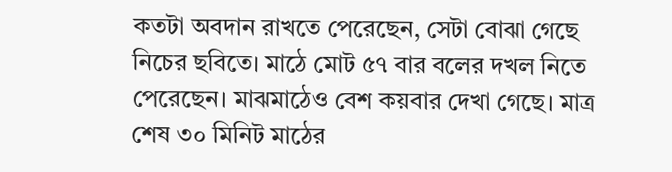কতটা অবদান রাখতে পেরেছেন, সেটা বোঝা গেছে নিচের ছবিতে। মাঠে মোট ৫৭ বার বলের দখল নিতে পেরেছেন। মাঝমাঠেও বেশ কয়বার দেখা গেছে। মাত্র শেষ ৩০ মিনিট মাঠের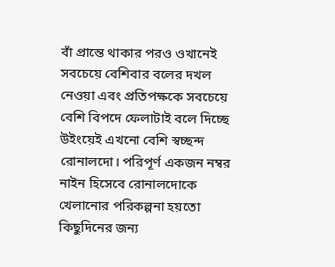বাঁ প্রান্তে থাকার পরও ওখানেই সবচেয়ে বেশিবার বলের দখল নেওয়া এবং প্রতিপক্ষকে সবচেয়ে বেশি বিপদে ফেলাটাই বলে দিচ্ছে উইংয়েই এখনো বেশি স্বচ্ছন্দ রোনালদো। পরিপূর্ণ একজন নম্বর নাইন হিসেবে রোনালদোকে খেলানোর পরিকল্পনা হয়তো কিছুদিনের জন্য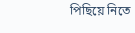পিছিয়ে নিতে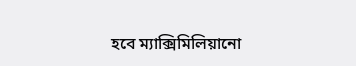হবে ম্যাক্সিমিলিয়ানো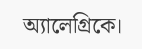অ্যালেগ্রিকে।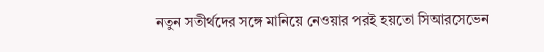নতুন সতীর্থদের সঙ্গে মানিয়ে নেওয়ার পরই হয়তো সিআরসেভেন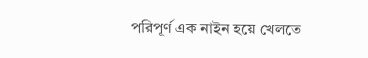পরিপূর্ণ এক নাইন হয়ে খেলতে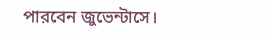পারবেন জুভেন্টাসে।